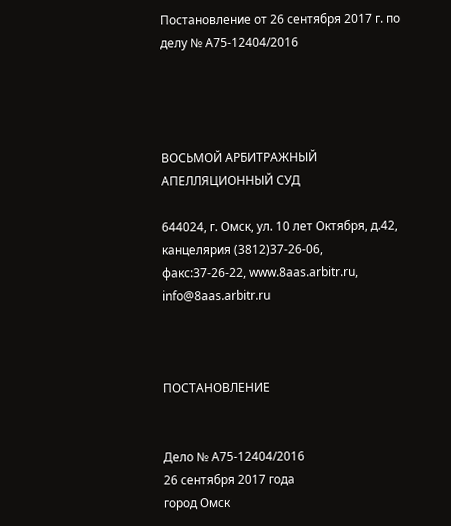Постановление от 26 сентября 2017 г. по делу № А75-12404/2016




ВОСЬМОЙ АРБИТРАЖНЫЙ АПЕЛЛЯЦИОННЫЙ СУД

644024, г. Омск, ул. 10 лет Октября, д.42, канцелярия (3812)37-26-06, факс:37-26-22, www.8aas.arbitr.ru, info@8aas.arbitr.ru



ПОСТАНОВЛЕНИЕ


Дело № А75-12404/2016
26 сентября 2017 года
город Омск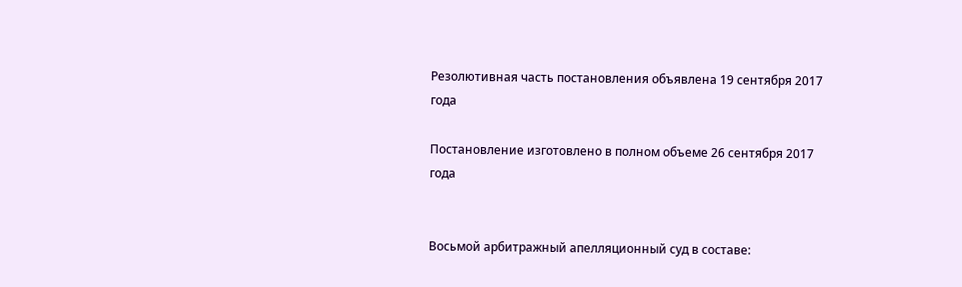Резолютивная часть постановления объявлена 19 сентября 2017 года

Постановление изготовлено в полном объеме 26 сентября 2017 года


Восьмой арбитражный апелляционный суд в составе: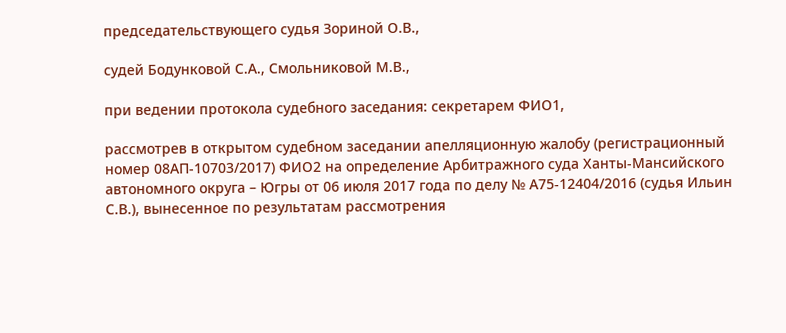председательствующего судья Зориной О.В.,

судей Бодунковой С.А., Смольниковой М.В.,

при ведении протокола судебного заседания: секретарем ФИО1,

рассмотрев в открытом судебном заседании апелляционную жалобу (регистрационный номер 08АП-10703/2017) ФИО2 на определение Арбитражного суда Ханты-Мансийского автономного округа – Югры от 06 июля 2017 года по делу № А75-12404/2016 (судья Ильин С.В.), вынесенное по результатам рассмотрения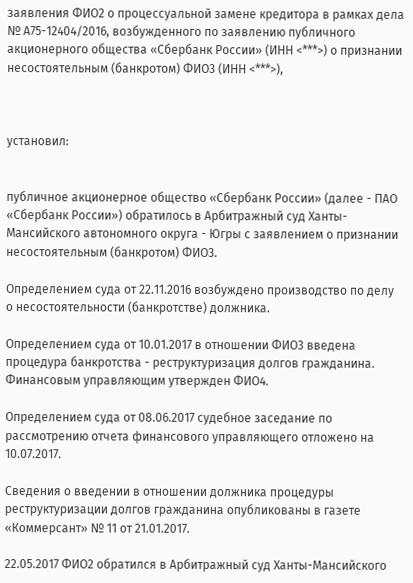заявления ФИО2 о процессуальной замене кредитора в рамках дела № А75-12404/2016, возбужденного по заявлению публичного акционерного общества «Сбербанк России» (ИНН <***>) о признании несостоятельным (банкротом) ФИО3 (ИНН <***>),



установил:


публичное акционерное общество «Сбербанк России» (далее - ПАО «Сбербанк России») обратилось в Арбитражный суд Ханты-Мансийского автономного округа - Югры с заявлением о признании несостоятельным (банкротом) ФИО3.

Определением суда от 22.11.2016 возбуждено производство по делу о несостоятельности (банкротстве) должника.

Определением суда от 10.01.2017 в отношении ФИО3 введена процедура банкротства - реструктуризация долгов гражданина. Финансовым управляющим утвержден ФИО4.

Определением суда от 08.06.2017 судебное заседание по рассмотрению отчета финансового управляющего отложено на 10.07.2017.

Сведения о введении в отношении должника процедуры реструктуризации долгов гражданина опубликованы в газете «Коммерсант» № 11 от 21.01.2017.

22.05.2017 ФИО2 обратился в Арбитражный суд Ханты-Мансийского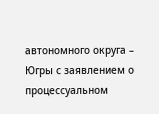автономного округа – Югры с заявлением о процессуальном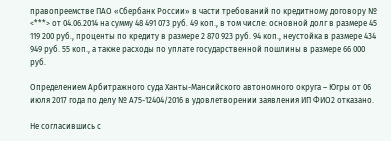правопреемстве ПАО «Сбербанк России» в части требований по кредитному договору № <***> от 04.06.2014 на сумму 48 491 073 руб. 49 коп., в том числе: основной долг в размере 45 119 200 руб., проценты по кредиту в размере 2 870 923 руб. 94 коп., неустойка в размере 434 949 руб. 55 коп., а также расходы по уплате государственной пошлины в размере 66 000 руб.

Определением Арбитражного суда Ханты-Мансийского автономного округа – Югры от 06 июля 2017 года по делу № А75-12404/2016 в удовлетворении заявления ИП ФИО2 отказано.

Не согласившись с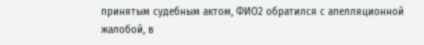принятым судебным актом, ФИО2 обратился с апелляционной жалобой, в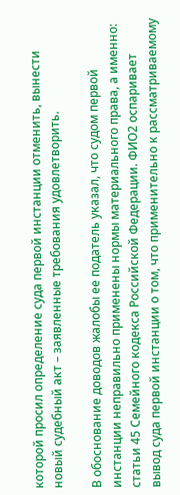которой просил определение суда первой инстанции отменить, вынести новый судебный акт – заявленные требования удовлетворить.

В обоснование доводов жалобы ее податель указал, что судом первой инстанции неправильно применены нормы материального права, а именно: статьи 45 Семейного кодекса Российской Федерации. ФИО2 оспаривает вывод суда первой инстанции о том, что применительно к рассматриваемому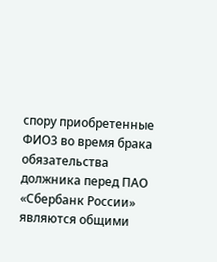спору приобретенные ФИО3 во время брака обязательства должника перед ПАО «Сбербанк России» являются общими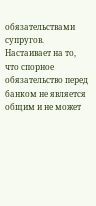обязательствами супругов. Настаивает на то, что спорное обязательство перед банком не является общим и не может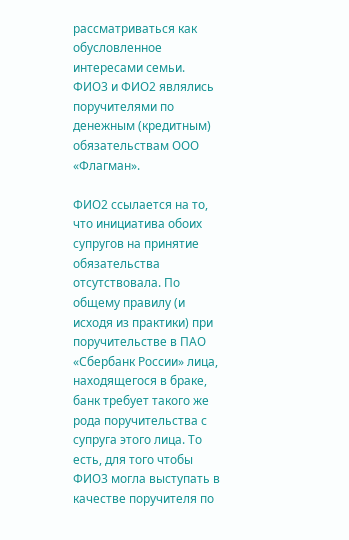рассматриваться как обусловленное интересами семьи. ФИО3 и ФИО2 являлись поручителями по денежным (кредитным) обязательствам ООО «Флагман».

ФИО2 ссылается на то, что инициатива обоих супругов на принятие обязательства отсутствовала. По общему правилу (и исходя из практики) при поручительстве в ПАО «Сбербанк России» лица, находящегося в браке, банк требует такого же рода поручительства с супруга этого лица. То есть, для того чтобы ФИО3 могла выступать в качестве поручителя по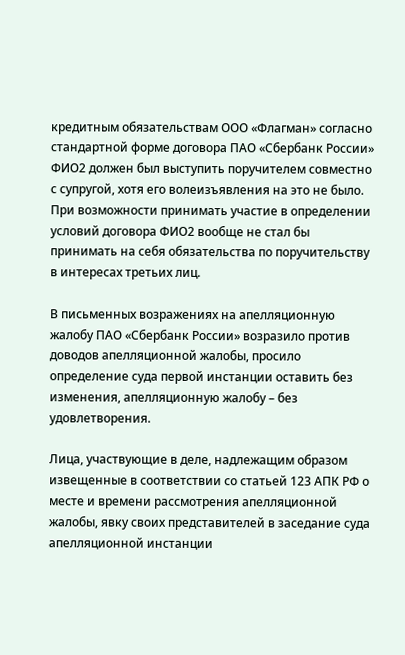кредитным обязательствам ООО «Флагман» согласно стандартной форме договора ПАО «Сбербанк России» ФИО2 должен был выступить поручителем совместно с супругой, хотя его волеизъявления на это не было. При возможности принимать участие в определении условий договора ФИО2 вообще не стал бы принимать на себя обязательства по поручительству в интересах третьих лиц.

В письменных возражениях на апелляционную жалобу ПАО «Сбербанк России» возразило против доводов апелляционной жалобы, просило определение суда первой инстанции оставить без изменения, апелляционную жалобу – без удовлетворения.

Лица, участвующие в деле, надлежащим образом извещенные в соответствии со статьей 123 АПК РФ о месте и времени рассмотрения апелляционной жалобы, явку своих представителей в заседание суда апелляционной инстанции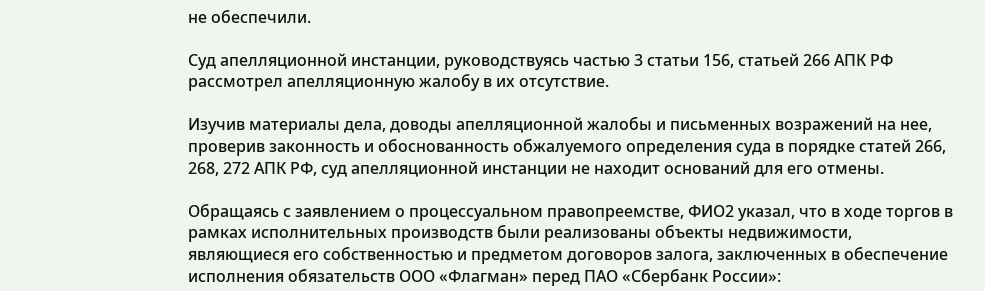не обеспечили.

Суд апелляционной инстанции, руководствуясь частью 3 статьи 156, статьей 266 АПК РФ рассмотрел апелляционную жалобу в их отсутствие.

Изучив материалы дела, доводы апелляционной жалобы и письменных возражений на нее, проверив законность и обоснованность обжалуемого определения суда в порядке статей 266, 268, 272 АПК РФ, суд апелляционной инстанции не находит оснований для его отмены.

Обращаясь с заявлением о процессуальном правопреемстве, ФИО2 указал, что в ходе торгов в рамках исполнительных производств были реализованы объекты недвижимости, являющиеся его собственностью и предметом договоров залога, заключенных в обеспечение исполнения обязательств ООО «Флагман» перед ПАО «Сбербанк России»: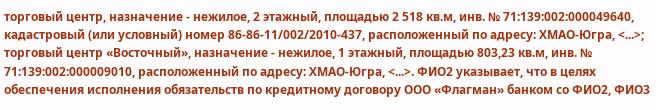торговый центр, назначение - нежилое, 2 этажный, площадью 2 518 кв.м, инв. № 71:139:002:000049640, кадастровый (или условный) номер 86-86-11/002/2010-437, расположенный по адресу: ХМАО-Югра, <...>; торговый центр «Восточный», назначение - нежилое, 1 этажный, площадью 803,23 кв.м, инв. № 71:139:002:000009010, расположенный по адресу: ХМАО-Югра, <...>. ФИО2 указывает, что в целях обеспечения исполнения обязательств по кредитному договору ООО «Флагман» банком со ФИО2, ФИО3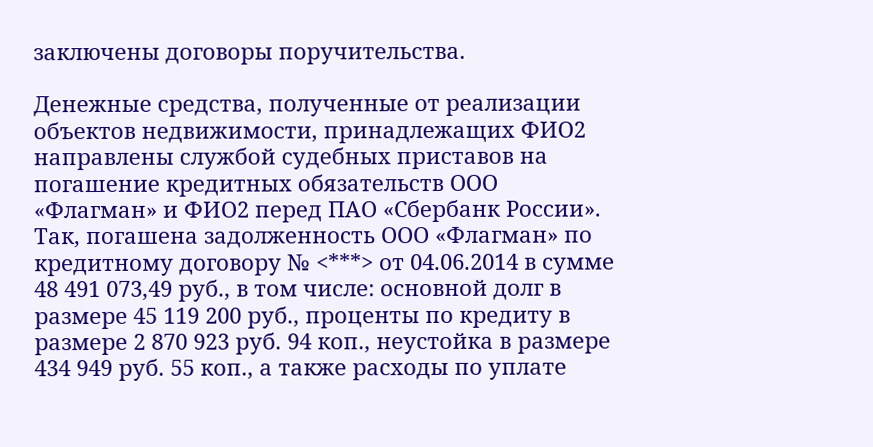заключены договоры поручительства.

Денежные средства, полученные от реализации объектов недвижимости, принадлежащих ФИО2 направлены службой судебных приставов на погашение кредитных обязательств ООО «Флагман» и ФИО2 перед ПАО «Сбербанк России». Так, погашена задолженность ООО «Флагман» по кредитному договору № <***> от 04.06.2014 в сумме 48 491 073,49 руб., в том числе: основной долг в размере 45 119 200 руб., проценты по кредиту в размере 2 870 923 руб. 94 коп., неустойка в размере 434 949 руб. 55 коп., а также расходы по уплате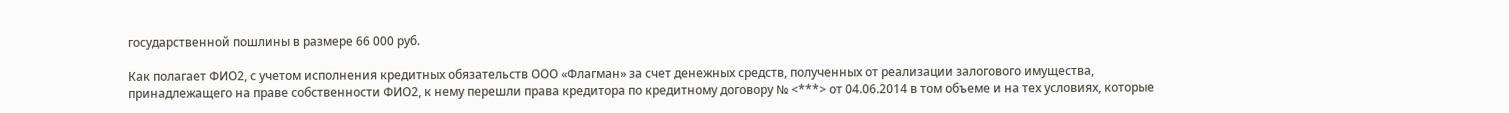государственной пошлины в размере 66 000 руб.

Как полагает ФИО2, с учетом исполнения кредитных обязательств ООО «Флагман» за счет денежных средств, полученных от реализации залогового имущества, принадлежащего на праве собственности ФИО2, к нему перешли права кредитора по кредитному договору № <***> от 04.06.2014 в том объеме и на тех условиях, которые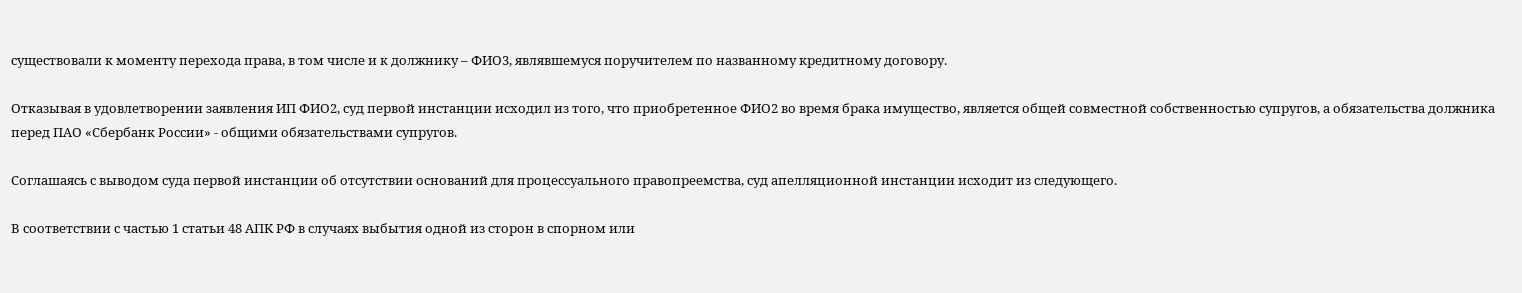существовали к моменту перехода права, в том числе и к должнику – ФИО3, являвшемуся поручителем по названному кредитному договору.

Отказывая в удовлетворении заявления ИП ФИО2, суд первой инстанции исходил из того, что приобретенное ФИО2 во время брака имущество, является общей совместной собственностью супругов, а обязательства должника перед ПАО «Сбербанк России» - общими обязательствами супругов.

Соглашаясь с выводом суда первой инстанции об отсутствии оснований для процессуального правопреемства, суд апелляционной инстанции исходит из следующего.

В соответствии с частью 1 статьи 48 АПК РФ в случаях выбытия одной из сторон в спорном или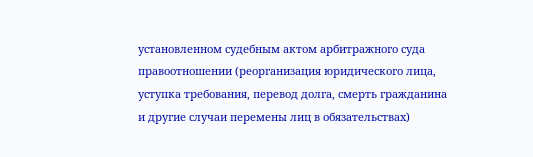установленном судебным актом арбитражного суда правоотношении (реорганизация юридического лица, уступка требования, перевод долга, смерть гражданина и другие случаи перемены лиц в обязательствах)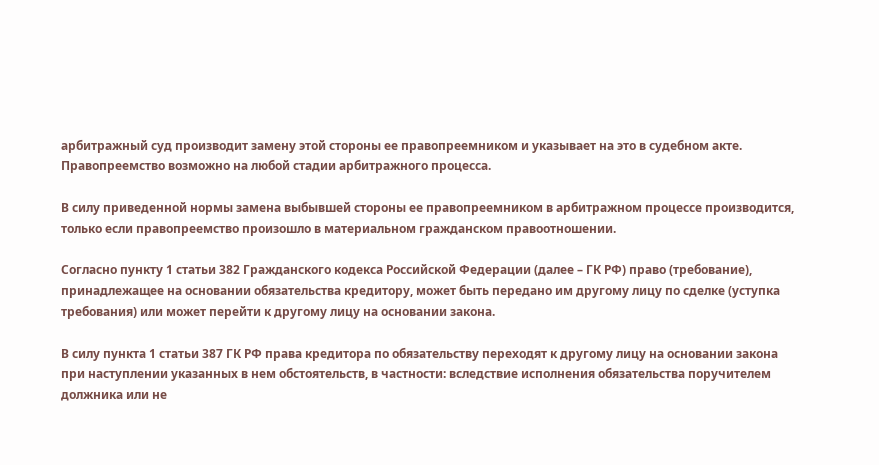арбитражный суд производит замену этой стороны ее правопреемником и указывает на это в судебном акте. Правопреемство возможно на любой стадии арбитражного процесса.

В силу приведенной нормы замена выбывшей стороны ее правопреемником в арбитражном процессе производится, только если правопреемство произошло в материальном гражданском правоотношении.

Согласно пункту 1 статьи 382 Гражданского кодекса Российской Федерации (далее – ГК РФ) право (требование), принадлежащее на основании обязательства кредитору, может быть передано им другому лицу по сделке (уступка требования) или может перейти к другому лицу на основании закона.

В силу пункта 1 статьи 387 ГК РФ права кредитора по обязательству переходят к другому лицу на основании закона при наступлении указанных в нем обстоятельств, в частности: вследствие исполнения обязательства поручителем должника или не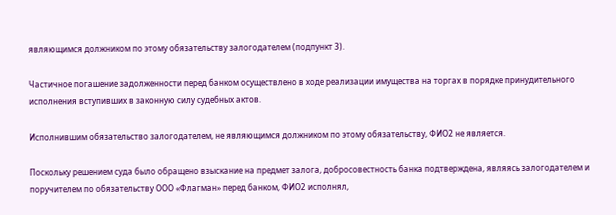являющимся должником по этому обязательству залогодателем (подпункт 3).

Частичное погашение задолженности перед банком осуществлено в ходе реализации имущества на торгах в порядке принудительного исполнения вступивших в законную силу судебных актов.

Исполнившим обязательство залогодателем, не являющимся должником по этому обязательству, ФИО2 не является.

Поскольку решением суда было обращено взыскание на предмет залога, добросовестность банка подтверждена, являясь залогодателем и поручителем по обязательству ООО «Флагман» перед банком, ФИО2 исполнял,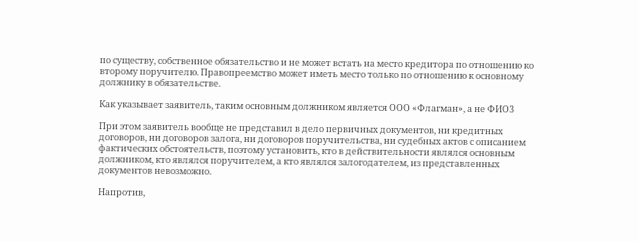по существу, собственное обязательство и не может встать на место кредитора по отношению ко второму поручителю. Правопреемство может иметь место только по отношению к основному должнику в обязательстве.

Как указывает заявитель, таким основным должником является ООО «Флагман», а не ФИО3

При этом заявитель вообще не представил в дело первичных документов, ни кредитных договоров, ни договоров залога, ни договоров поручительства, ни судебных актов с описанием фактических обстоятельств, поэтому установить, кто в действительности являлся основным должником, кто являлся поручителем, а кто являлся залогодателем, из представленных документов невозможно.

Напротив,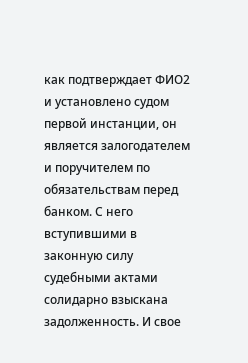как подтверждает ФИО2 и установлено судом первой инстанции, он является залогодателем и поручителем по обязательствам перед банком. С него вступившими в законную силу судебными актами солидарно взыскана задолженность. И свое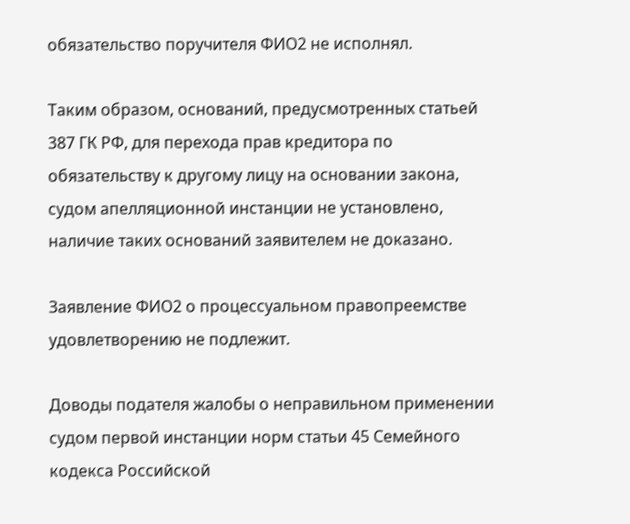обязательство поручителя ФИО2 не исполнял.

Таким образом, оснований, предусмотренных статьей 387 ГК РФ, для перехода прав кредитора по обязательству к другому лицу на основании закона, судом апелляционной инстанции не установлено, наличие таких оснований заявителем не доказано.

Заявление ФИО2 о процессуальном правопреемстве удовлетворению не подлежит.

Доводы подателя жалобы о неправильном применении судом первой инстанции норм статьи 45 Семейного кодекса Российской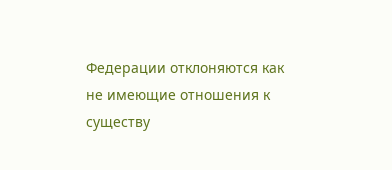Федерации отклоняются как не имеющие отношения к существу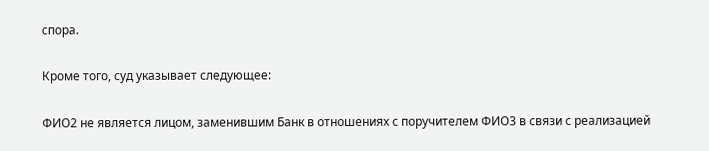спора.

Кроме того, суд указывает следующее:

ФИО2 не является лицом, заменившим Банк в отношениях с поручителем ФИО3 в связи с реализацией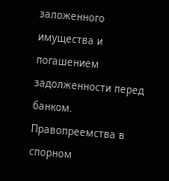заложенного имущества и погашением задолженности перед банком. Правопреемства в спорном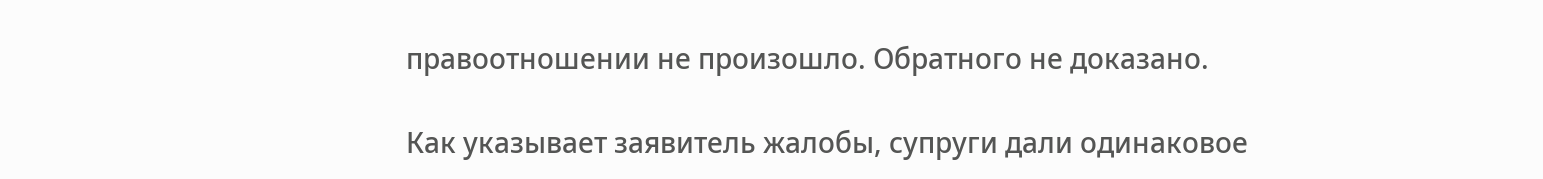правоотношении не произошло. Обратного не доказано.

Как указывает заявитель жалобы, супруги дали одинаковое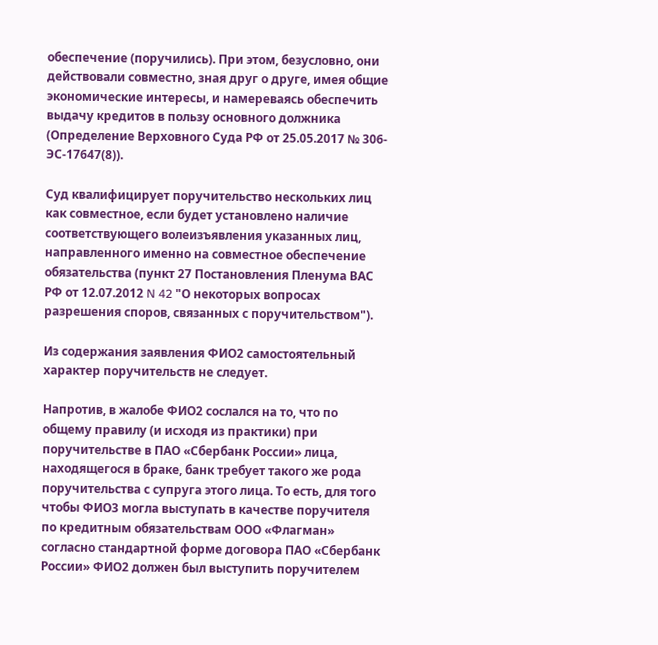обеспечение (поручились). При этом, безусловно, они действовали совместно, зная друг о друге, имея общие экономические интересы, и намереваясь обеспечить выдачу кредитов в пользу основного должника (Определение Верховного Суда РФ от 25.05.2017 № 306-ЭС-17647(8)).

Суд квалифицирует поручительство нескольких лиц как совместное, если будет установлено наличие соответствующего волеизъявления указанных лиц, направленного именно на совместное обеспечение обязательства (пункт 27 Постановления Пленума ВАС РФ от 12.07.2012 N 42 "О некоторых вопросах разрешения споров, связанных с поручительством").

Из содержания заявления ФИО2 самостоятельный характер поручительств не следует.

Напротив, в жалобе ФИО2 сослался на то, что по общему правилу (и исходя из практики) при поручительстве в ПАО «Сбербанк России» лица, находящегося в браке, банк требует такого же рода поручительства с супруга этого лица. То есть, для того чтобы ФИО3 могла выступать в качестве поручителя по кредитным обязательствам ООО «Флагман» согласно стандартной форме договора ПАО «Сбербанк России» ФИО2 должен был выступить поручителем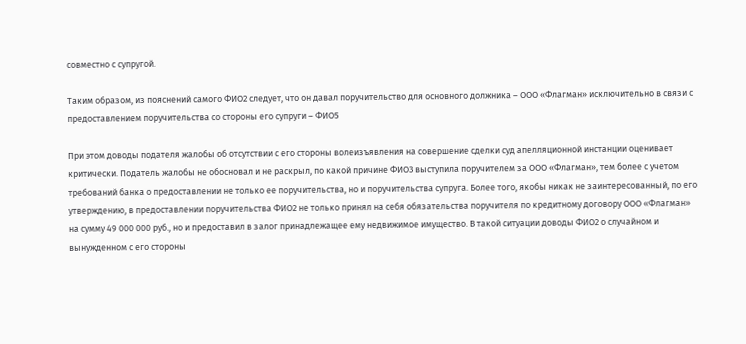совместно с супругой.

Таким образом, из пояснений самого ФИО2 следует, что он давал поручительство для основного должника – ООО «Флагман» исключительно в связи с предоставлением поручительства со стороны его супруги – ФИО5

При этом доводы подателя жалобы об отсутствии с его стороны волеизъявления на совершение сделки суд апелляционной инстанции оценивает критически. Податель жалобы не обосновал и не раскрыл, по какой причине ФИО3 выступила поручителем за ООО «Флагман», тем более с учетом требований банка о предоставлении не только ее поручительства, но и поручительства супруга. Более того, якобы никак не заинтересованный, по его утверждению, в предоставлении поручительства ФИО2 не только принял на себя обязательства поручителя по кредитному договору ООО «Флагман» на сумму 49 000 000 руб., но и предоставил в залог принадлежащее ему недвижимое имущество. В такой ситуации доводы ФИО2 о случайном и вынужденном с его стороны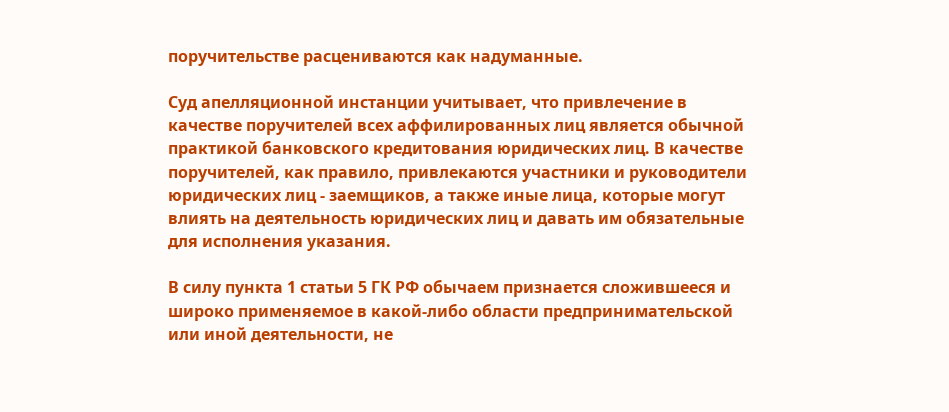поручительстве расцениваются как надуманные.

Суд апелляционной инстанции учитывает, что привлечение в качестве поручителей всех аффилированных лиц является обычной практикой банковского кредитования юридических лиц. В качестве поручителей, как правило, привлекаются участники и руководители юридических лиц - заемщиков, а также иные лица, которые могут влиять на деятельность юридических лиц и давать им обязательные для исполнения указания.

В силу пункта 1 статьи 5 ГК РФ обычаем признается сложившееся и широко применяемое в какой-либо области предпринимательской или иной деятельности, не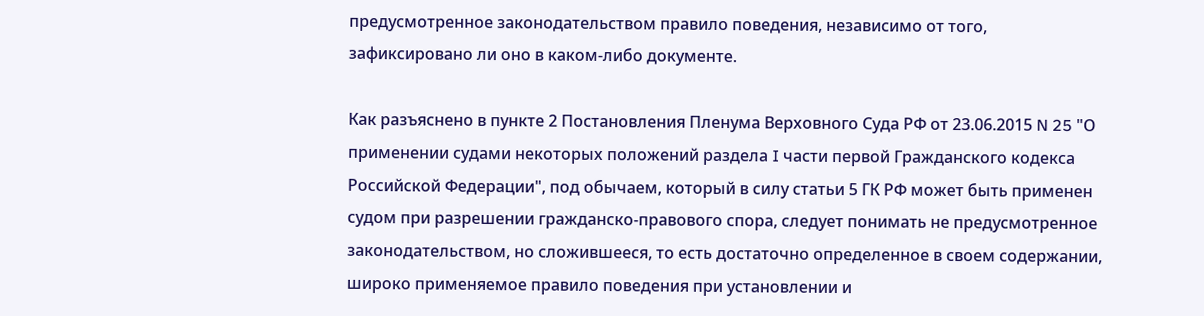предусмотренное законодательством правило поведения, независимо от того, зафиксировано ли оно в каком-либо документе.

Как разъяснено в пункте 2 Постановления Пленума Верховного Суда РФ от 23.06.2015 N 25 "О применении судами некоторых положений раздела I части первой Гражданского кодекса Российской Федерации", под обычаем, который в силу статьи 5 ГК РФ может быть применен судом при разрешении гражданско-правового спора, следует понимать не предусмотренное законодательством, но сложившееся, то есть достаточно определенное в своем содержании, широко применяемое правило поведения при установлении и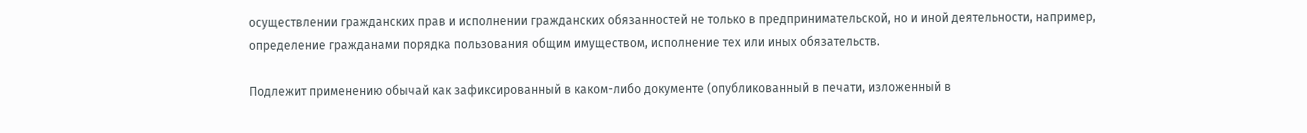осуществлении гражданских прав и исполнении гражданских обязанностей не только в предпринимательской, но и иной деятельности, например, определение гражданами порядка пользования общим имуществом, исполнение тех или иных обязательств.

Подлежит применению обычай как зафиксированный в каком-либо документе (опубликованный в печати, изложенный в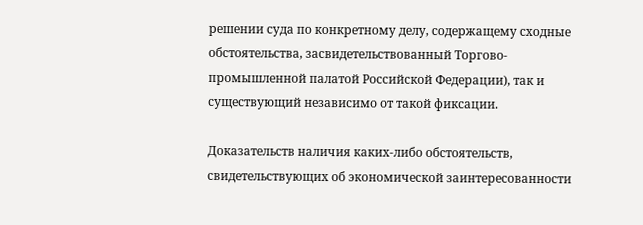решении суда по конкретному делу, содержащему сходные обстоятельства, засвидетельствованный Торгово-промышленной палатой Российской Федерации), так и существующий независимо от такой фиксации.

Доказательств наличия каких-либо обстоятельств, свидетельствующих об экономической заинтересованности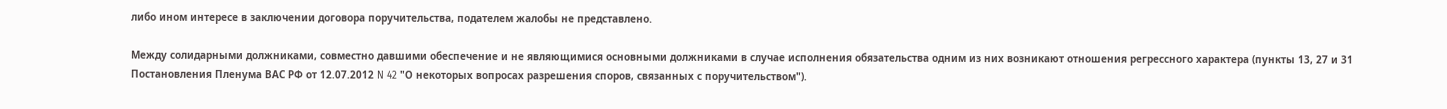либо ином интересе в заключении договора поручительства, подателем жалобы не представлено.

Между солидарными должниками, совместно давшими обеспечение и не являющимися основными должниками в случае исполнения обязательства одним из них возникают отношения регрессного характера (пункты 13, 27 и 31 Постановления Пленума ВАС РФ от 12.07.2012 N 42 "О некоторых вопросах разрешения споров, связанных с поручительством").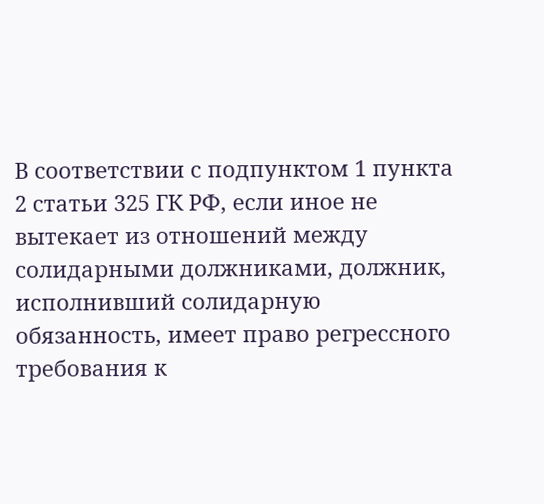В соответствии с подпунктом 1 пункта 2 статьи 325 ГК РФ, если иное не вытекает из отношений между солидарными должниками, должник, исполнивший солидарную обязанность, имеет право регрессного требования к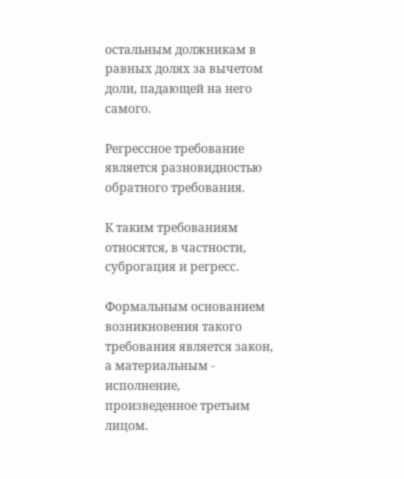остальным должникам в равных долях за вычетом доли, падающей на него самого.

Регрессное требование является разновидностью обратного требования.

К таким требованиям относятся, в частности, суброгация и регресс.

Формальным основанием возникновения такого требования является закон, а материальным - исполнение, произведенное третьим лицом.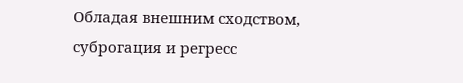Обладая внешним сходством, суброгация и регресс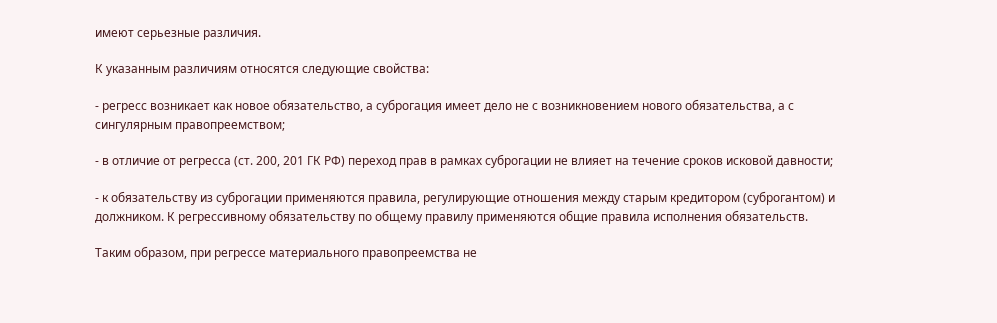имеют серьезные различия.

К указанным различиям относятся следующие свойства:

- регресс возникает как новое обязательство, а суброгация имеет дело не с возникновением нового обязательства, а с сингулярным правопреемством;

- в отличие от регресса (ст. 200, 201 ГК РФ) переход прав в рамках суброгации не влияет на течение сроков исковой давности;

- к обязательству из суброгации применяются правила, регулирующие отношения между старым кредитором (суброгантом) и должником. К регрессивному обязательству по общему правилу применяются общие правила исполнения обязательств.

Таким образом, при регрессе материального правопреемства не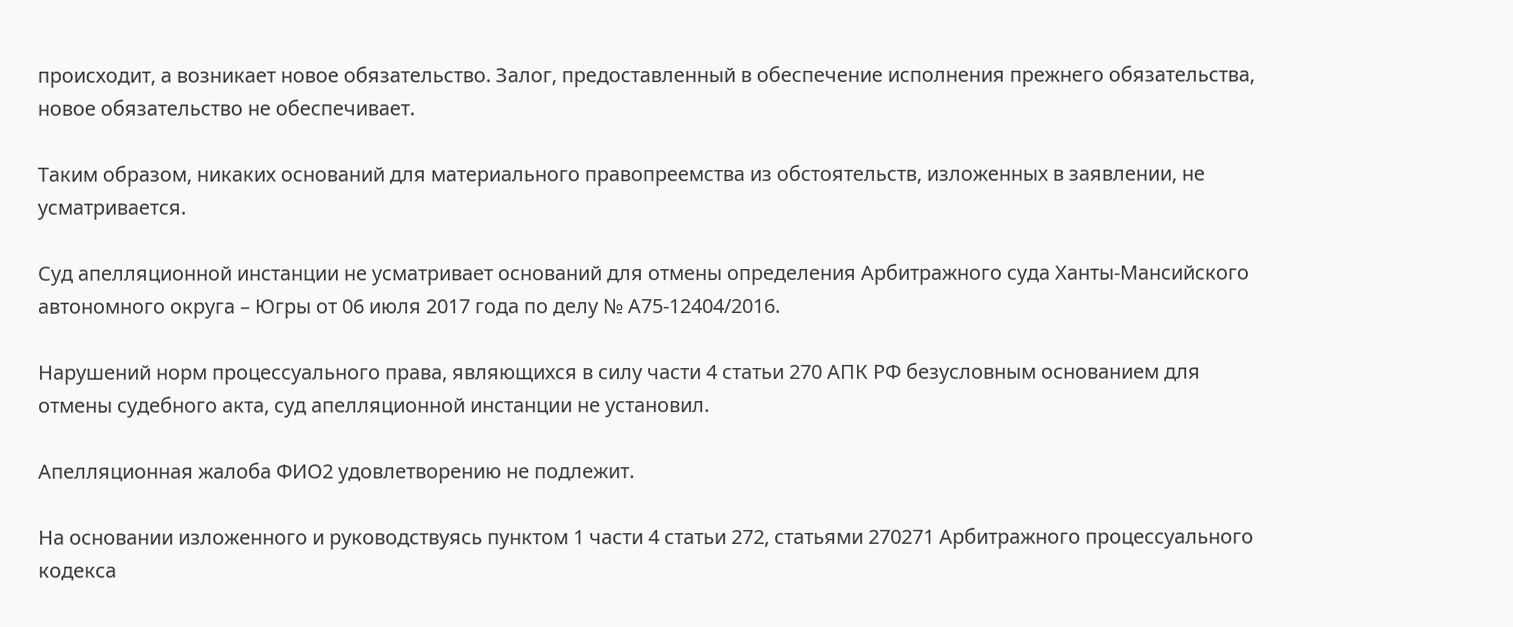происходит, а возникает новое обязательство. Залог, предоставленный в обеспечение исполнения прежнего обязательства, новое обязательство не обеспечивает.

Таким образом, никаких оснований для материального правопреемства из обстоятельств, изложенных в заявлении, не усматривается.

Суд апелляционной инстанции не усматривает оснований для отмены определения Арбитражного суда Ханты-Мансийского автономного округа – Югры от 06 июля 2017 года по делу № А75-12404/2016.

Нарушений норм процессуального права, являющихся в силу части 4 статьи 270 АПК РФ безусловным основанием для отмены судебного акта, суд апелляционной инстанции не установил.

Апелляционная жалоба ФИО2 удовлетворению не подлежит.

На основании изложенного и руководствуясь пунктом 1 части 4 статьи 272, статьями 270271 Арбитражного процессуального кодекса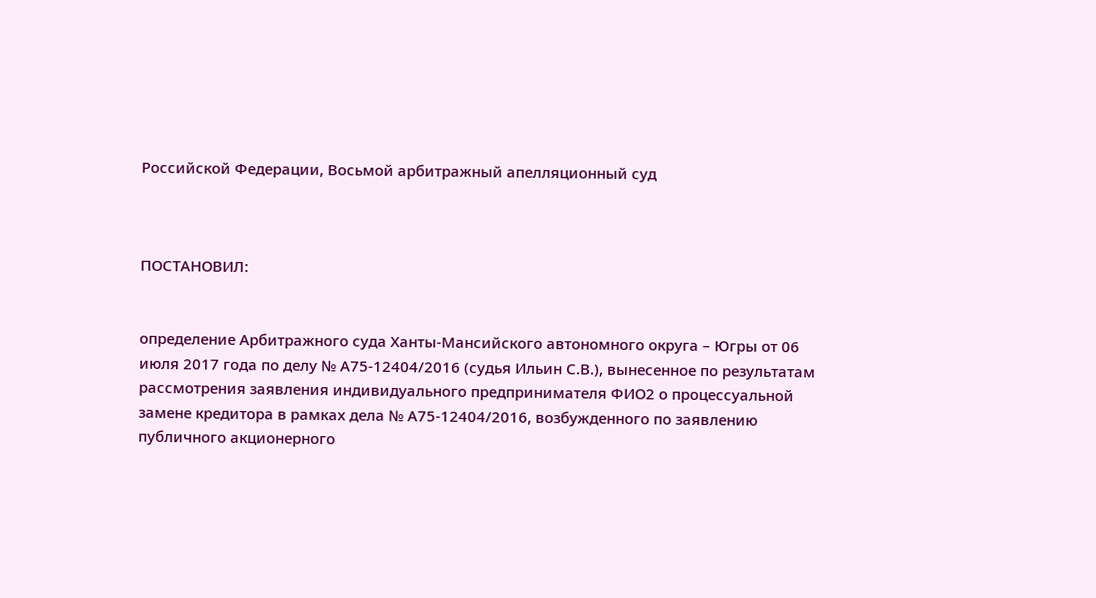Российской Федерации, Восьмой арбитражный апелляционный суд



ПОСТАНОВИЛ:


определение Арбитражного суда Ханты-Мансийского автономного округа – Югры от 06 июля 2017 года по делу № А75-12404/2016 (судья Ильин С.В.), вынесенное по результатам рассмотрения заявления индивидуального предпринимателя ФИО2 о процессуальной замене кредитора в рамках дела № А75-12404/2016, возбужденного по заявлению публичного акционерного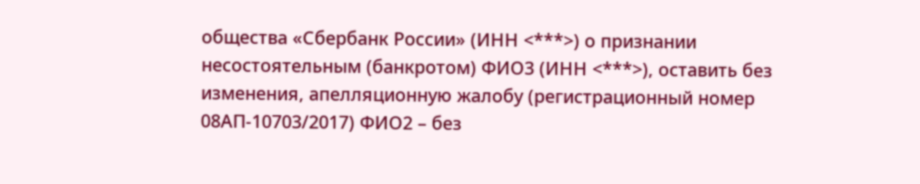общества «Сбербанк России» (ИНН <***>) о признании несостоятельным (банкротом) ФИО3 (ИНН <***>), оставить без изменения, апелляционную жалобу (регистрационный номер 08АП-10703/2017) ФИО2 – без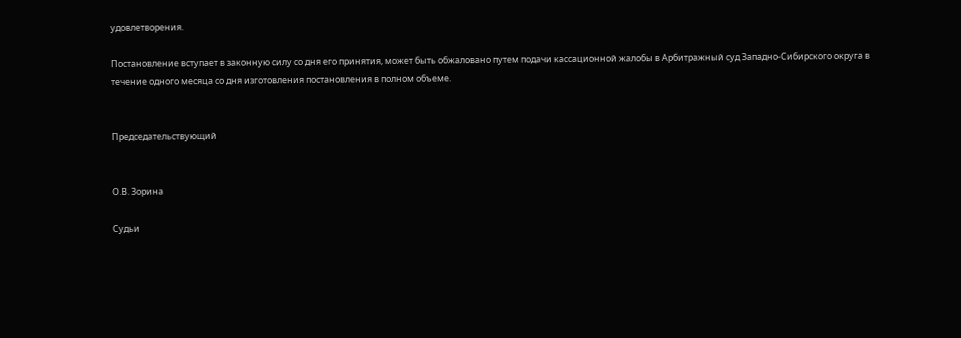удовлетворения.

Постановление вступает в законную силу со дня его принятия, может быть обжаловано путем подачи кассационной жалобы в Арбитражный суд Западно-Cибирского округа в течение одного месяца со дня изготовления постановления в полном объеме.


Председательствующий


О.В. Зорина

Судьи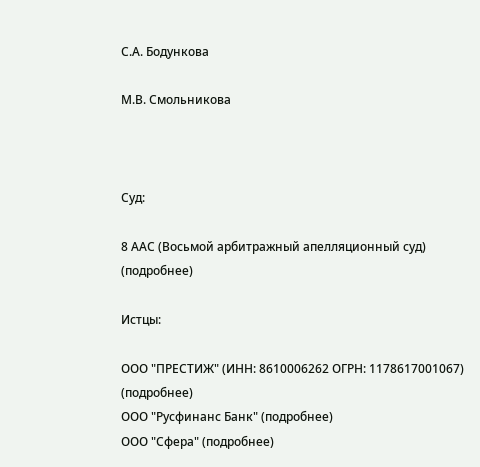С.А. Бодункова

М.В. Смольникова



Суд:

8 ААС (Восьмой арбитражный апелляционный суд) (подробнее)

Истцы:

ООО "ПРЕСТИЖ" (ИНН: 8610006262 ОГРН: 1178617001067) (подробнее)
ООО "Русфинанс Банк" (подробнее)
ООО "Сфера" (подробнее)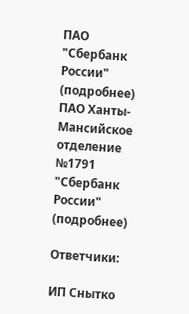ПАО "Сбербанк России" (подробнее)
ПАО Ханты-Мансийское отделение №1791 "Сбербанк России" (подробнее)

Ответчики:

ИП Снытко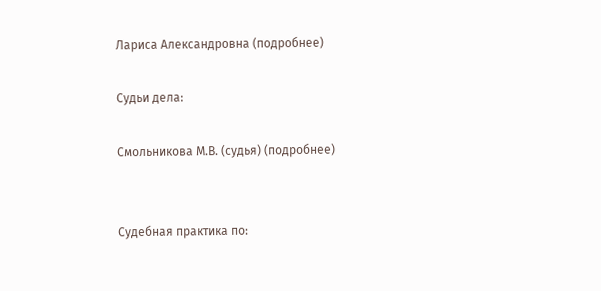Лариса Александровна (подробнее)

Судьи дела:

Смольникова М.В. (судья) (подробнее)


Судебная практика по: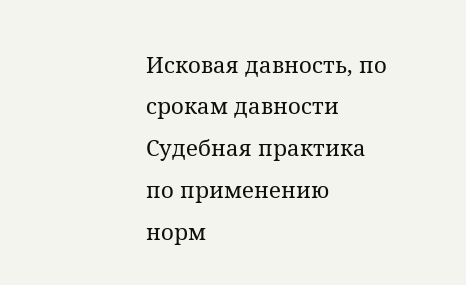Исковая давность, по срокам давности
Судебная практика по применению норм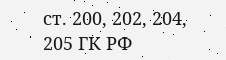ст. 200, 202, 204, 205 ГК РФ